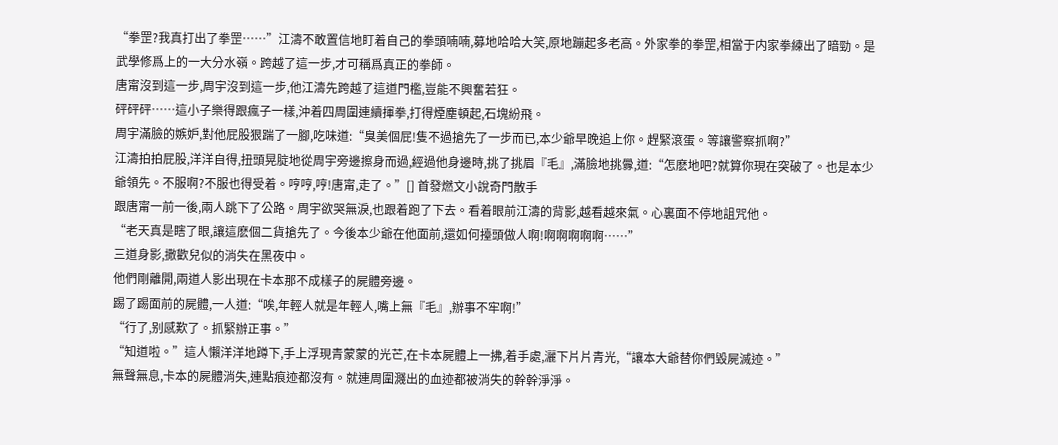“拳罡?我真打出了拳罡……”江濤不敢置信地盯着自己的拳頭喃喃,募地哈哈大笑,原地蹦起多老高。外家拳的拳罡,相當于内家拳練出了暗勁。是武學修爲上的一大分水嶺。跨越了這一步,才可稱爲真正的拳師。
唐甯沒到這一步,周宇沒到這一步,他江濤先跨越了這道門檻,豈能不興奮若狂。
砰砰砰……這小子樂得跟瘋子一樣,沖着四周圍連續揮拳,打得煙塵頓起,石塊紛飛。
周宇滿臉的嫉妒,對他屁股狠踹了一腳,吃味道:“臭美個屁!隻不過搶先了一步而已,本少爺早晚追上你。趕緊滾蛋。等讓警察抓啊?”
江濤拍拍屁股,洋洋自得,扭頭晃腚地從周宇旁邊擦身而過,經過他身邊時,挑了挑眉『毛』,滿臉地挑釁,道:“怎麽地吧?就算你現在突破了。也是本少爺領先。不服啊?不服也得受着。哼哼,哼!唐甯,走了。”[] 首發燃文小說奇門散手
跟唐甯一前一後,兩人跳下了公路。周宇欲哭無淚,也跟着跑了下去。看着眼前江濤的背影,越看越來氣。心裏面不停地詛咒他。
“老天真是瞎了眼,讓這麽個二貨搶先了。今後本少爺在他面前,還如何擡頭做人啊!啊啊啊啊啊……”
三道身影,撒歡兒似的消失在黑夜中。
他們剛離開,兩道人影出現在卡本那不成樣子的屍體旁邊。
踢了踢面前的屍體,一人道:“唉,年輕人就是年輕人,嘴上無『毛』,辦事不牢啊!”
“行了,别感歎了。抓緊辦正事。”
“知道啦。”這人懶洋洋地蹲下,手上浮現青蒙蒙的光芒,在卡本屍體上一拂,着手處,灑下片片青光,“讓本大爺替你們毀屍滅迹。”
無聲無息,卡本的屍體消失,連點痕迹都沒有。就連周圍濺出的血迹都被消失的幹幹淨淨。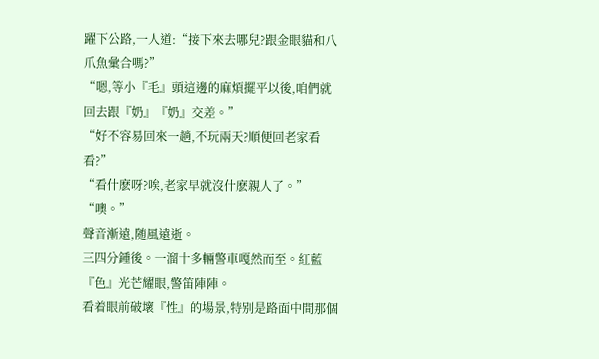躍下公路,一人道:“接下來去哪兒?跟金眼貓和八爪魚彙合嗎?”
“嗯,等小『毛』頭這邊的麻煩擺平以後,咱們就回去跟『奶』『奶』交差。”
“好不容易回來一趟,不玩兩天?順便回老家看看?”
“看什麽呀?唉,老家早就沒什麽親人了。”
“噢。”
聲音漸遠,随風遠逝。
三四分鍾後。一溜十多輛警車嘎然而至。紅藍『色』光芒耀眼,警笛陣陣。
看着眼前破壞『性』的場景,特别是路面中間那個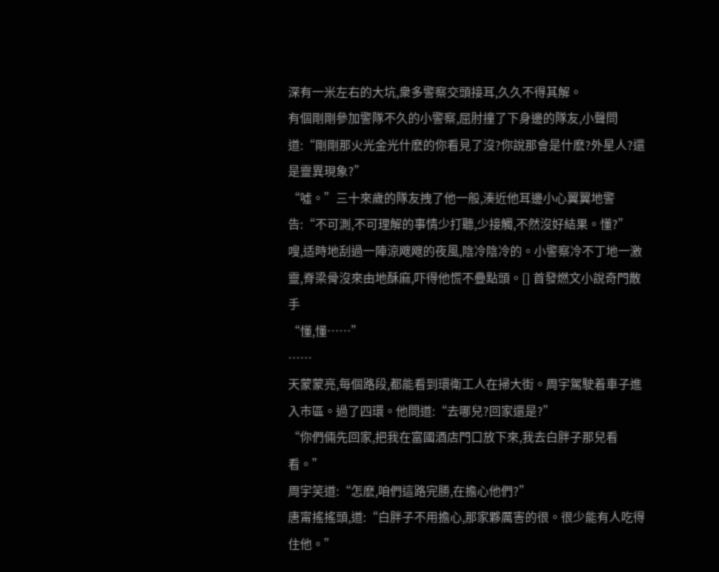深有一米左右的大坑,衆多警察交頭接耳,久久不得其解。
有個剛剛參加警隊不久的小警察,屈肘撞了下身邊的隊友,小聲問道:“剛剛那火光金光什麽的你看見了沒?你說那會是什麽?外星人?還是靈異現象?”
“噓。”三十來歲的隊友拽了他一般,湊近他耳邊小心翼翼地警告:“不可測,不可理解的事情少打聽,少接觸,不然沒好結果。懂?”
嗖,适時地刮過一陣涼飕飕的夜風,陰冷陰冷的。小警察冷不丁地一激靈,脊梁骨沒來由地酥麻,吓得他慌不疊點頭。[] 首發燃文小說奇門散手
“懂,懂……”
……
天蒙蒙亮,每個路段,都能看到環衛工人在掃大街。周宇駕駛着車子進入市區。過了四環。他問道:“去哪兒?回家還是?”
“你們倆先回家,把我在富國酒店門口放下來,我去白胖子那兒看看。”
周宇笑道:“怎麽,咱們這路完勝,在擔心他們?”
唐甯搖搖頭,道:“白胖子不用擔心,那家夥厲害的很。很少能有人吃得住他。”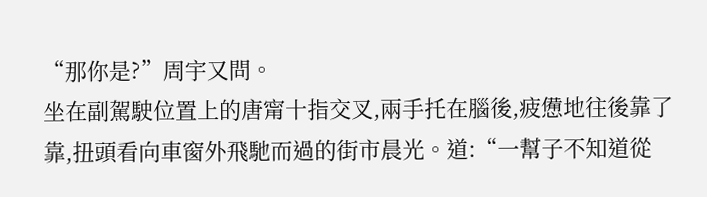“那你是?”周宇又問。
坐在副駕駛位置上的唐甯十指交叉,兩手托在腦後,疲憊地往後靠了靠,扭頭看向車窗外飛馳而過的街市晨光。道:“一幫子不知道從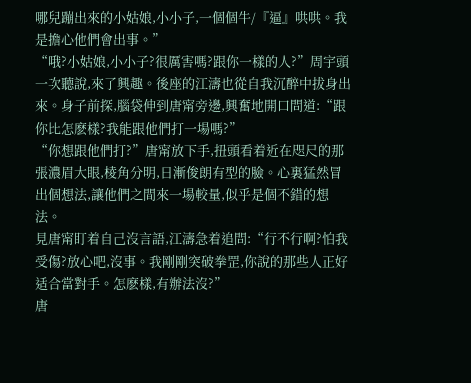哪兒蹦出來的小姑娘,小小子,一個個牛/『逼』哄哄。我是擔心他們會出事。”
“哦?小姑娘,小小子?很厲害嗎?跟你一樣的人?”周宇頭一次聽說,來了興趣。後座的江濤也從自我沉醉中拔身出來。身子前探,腦袋伸到唐甯旁邊,興奮地開口問道:“跟你比怎麽樣?我能跟他們打一場嗎?”
“你想跟他們打?”唐甯放下手,扭頭看着近在咫尺的那張濃眉大眼,棱角分明,日漸俊朗有型的臉。心裏猛然冒出個想法,讓他們之間來一場較量,似乎是個不錯的想法。
見唐甯盯着自己沒言語,江濤急着追問:“行不行啊?怕我受傷?放心吧,沒事。我剛剛突破拳罡,你說的那些人正好适合當對手。怎麽樣,有辦法沒?”
唐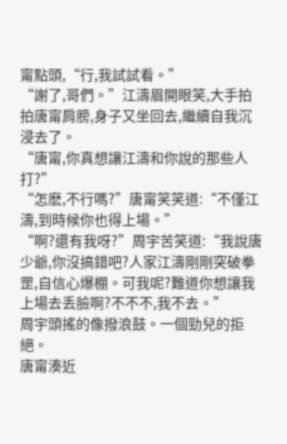甯點頭,“行,我試試看。”
“謝了,哥們。”江濤眉開眼笑,大手拍拍唐甯肩膀,身子又坐回去,繼續自我沉浸去了。
“唐甯,你真想讓江濤和你說的那些人打?”
“怎麽,不行嗎?”唐甯笑笑道:“不僅江濤,到時候你也得上場。”
“啊?還有我呀?”周宇苦笑道:“我說唐少爺,你沒搞錯吧?人家江濤剛剛突破拳罡,自信心爆棚。可我呢?難道你想讓我上場去丢臉啊?不不不,我不去。”
周宇頭搖的像撥浪鼓。一個勁兒的拒絕。
唐甯湊近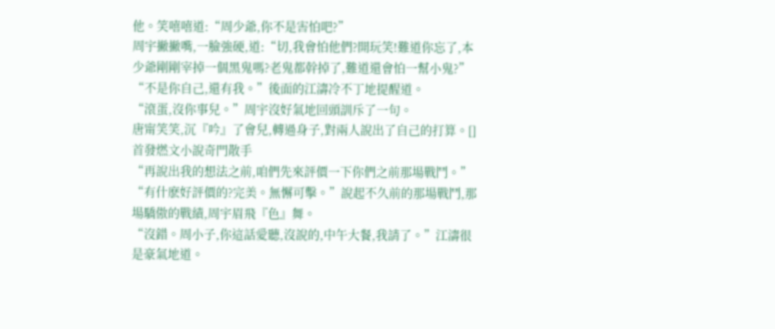他。笑嘻嘻道:“周少爺,你不是害怕吧?”
周宇撇撇嘴,一臉強硬,道:“切,我會怕他們?開玩笑!難道你忘了,本少爺剛剛宰掉一個黑鬼嗎?老鬼都幹掉了,難道還會怕一幫小鬼?”
“不是你自己,還有我。”後面的江濤冷不丁地提醒道。
“滾蛋,沒你事兒。”周宇沒好氣地回頭訓斥了一句。
唐甯笑笑,沉『吟』了會兒,轉過身子,對兩人說出了自己的打算。[] 首發燃文小說奇門散手
“再說出我的想法之前,咱們先來評價一下你們之前那場戰鬥。”
“有什麽好評價的?完美。無懈可擊。”說起不久前的那場戰鬥,那場驕傲的戰績,周宇眉飛『色』舞。
“沒錯。周小子,你這話愛聽,沒說的,中午大餐,我請了。”江濤很是豪氣地道。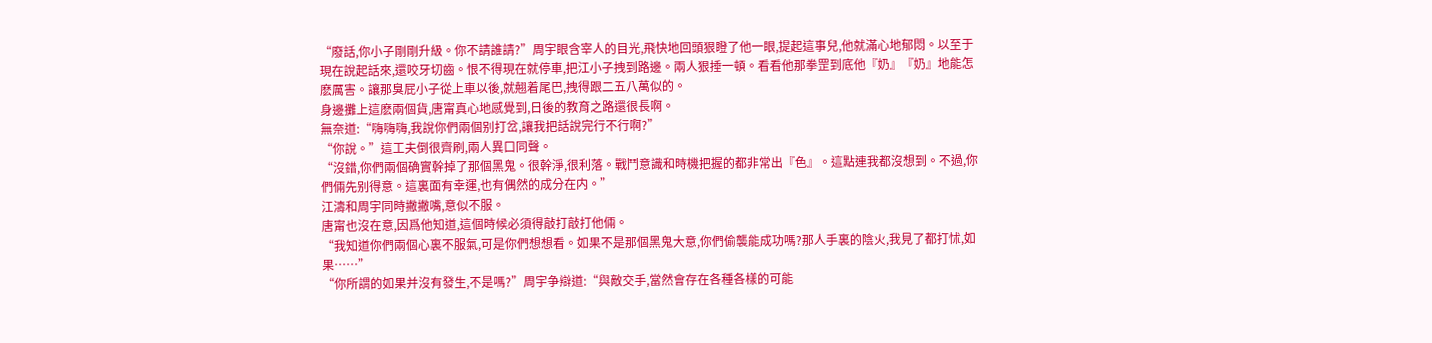“廢話,你小子剛剛升級。你不請誰請?”周宇眼含宰人的目光,飛快地回頭狠瞪了他一眼,提起這事兒,他就滿心地郁悶。以至于現在說起話來,還咬牙切齒。恨不得現在就停車,把江小子拽到路邊。兩人狠捶一頓。看看他那拳罡到底他『奶』『奶』地能怎麽厲害。讓那臭屁小子從上車以後,就翹着尾巴,拽得跟二五八萬似的。
身邊攤上這麽兩個貨,唐甯真心地感覺到,日後的教育之路還很長啊。
無奈道:“嗨嗨嗨,我說你們兩個别打岔,讓我把話說完行不行啊?”
“你說。”這工夫倒很齊刷,兩人異口同聲。
“沒錯,你們兩個确實幹掉了那個黑鬼。很幹淨,很利落。戰鬥意識和時機把握的都非常出『色』。這點連我都沒想到。不過,你們倆先别得意。這裏面有幸運,也有偶然的成分在内。”
江濤和周宇同時撇撇嘴,意似不服。
唐甯也沒在意,因爲他知道,這個時候必須得敲打敲打他倆。
“我知道你們兩個心裏不服氣,可是你們想想看。如果不是那個黑鬼大意,你們偷襲能成功嗎?那人手裏的陰火,我見了都打怵,如果……”
“你所謂的如果并沒有發生,不是嗎?”周宇争辯道:“與敵交手,當然會存在各種各樣的可能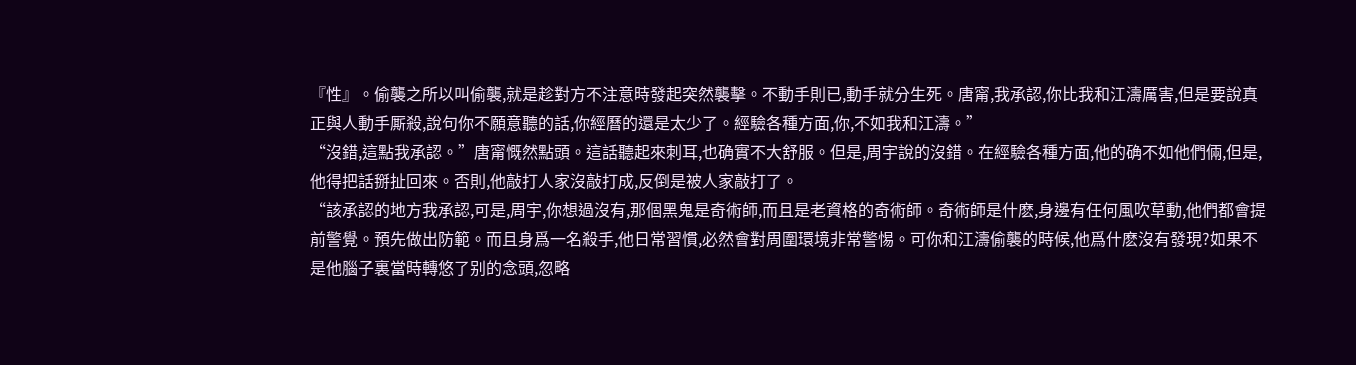『性』。偷襲之所以叫偷襲,就是趁對方不注意時發起突然襲擊。不動手則已,動手就分生死。唐甯,我承認,你比我和江濤厲害,但是要說真正與人動手厮殺,說句你不願意聽的話,你經曆的還是太少了。經驗各種方面,你,不如我和江濤。”
“沒錯,這點我承認。”唐甯慨然點頭。這話聽起來刺耳,也确實不大舒服。但是,周宇說的沒錯。在經驗各種方面,他的确不如他們倆,但是,他得把話掰扯回來。否則,他敲打人家沒敲打成,反倒是被人家敲打了。
“該承認的地方我承認,可是,周宇,你想過沒有,那個黑鬼是奇術師,而且是老資格的奇術師。奇術師是什麽,身邊有任何風吹草動,他們都會提前警覺。預先做出防範。而且身爲一名殺手,他日常習慣,必然會對周圍環境非常警惕。可你和江濤偷襲的時候,他爲什麽沒有發現?如果不是他腦子裏當時轉悠了别的念頭,忽略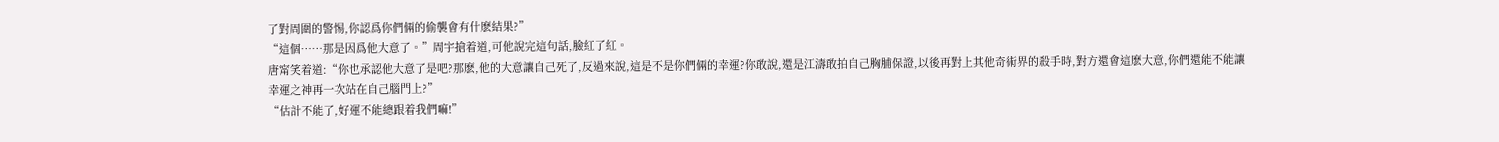了對周圍的警惕,你認爲你們倆的偷襲會有什麽結果?”
“這個……那是因爲他大意了。”周宇搶着道,可他說完這句話,臉紅了紅。
唐甯笑着道:“你也承認他大意了是吧?那麽,他的大意讓自己死了,反過來說,這是不是你們倆的幸運?你敢說,還是江濤敢拍自己胸脯保證,以後再對上其他奇術界的殺手時,對方還會這麽大意,你們還能不能讓幸運之神再一次站在自己腦門上?”
“估計不能了,好運不能總跟着我們嘛!”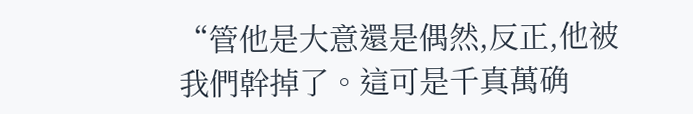“管他是大意還是偶然,反正,他被我們幹掉了。這可是千真萬确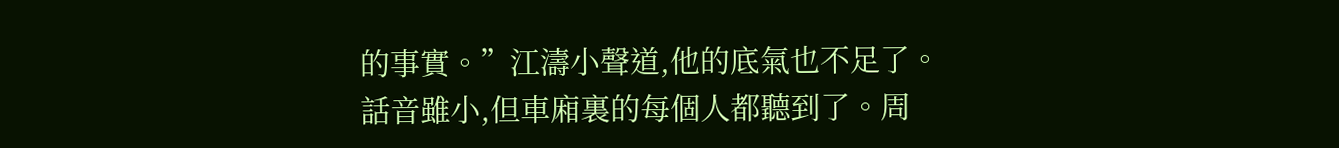的事實。”江濤小聲道,他的底氣也不足了。
話音雖小,但車廂裏的每個人都聽到了。周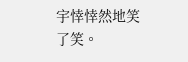宇悻悻然地笑了笑。